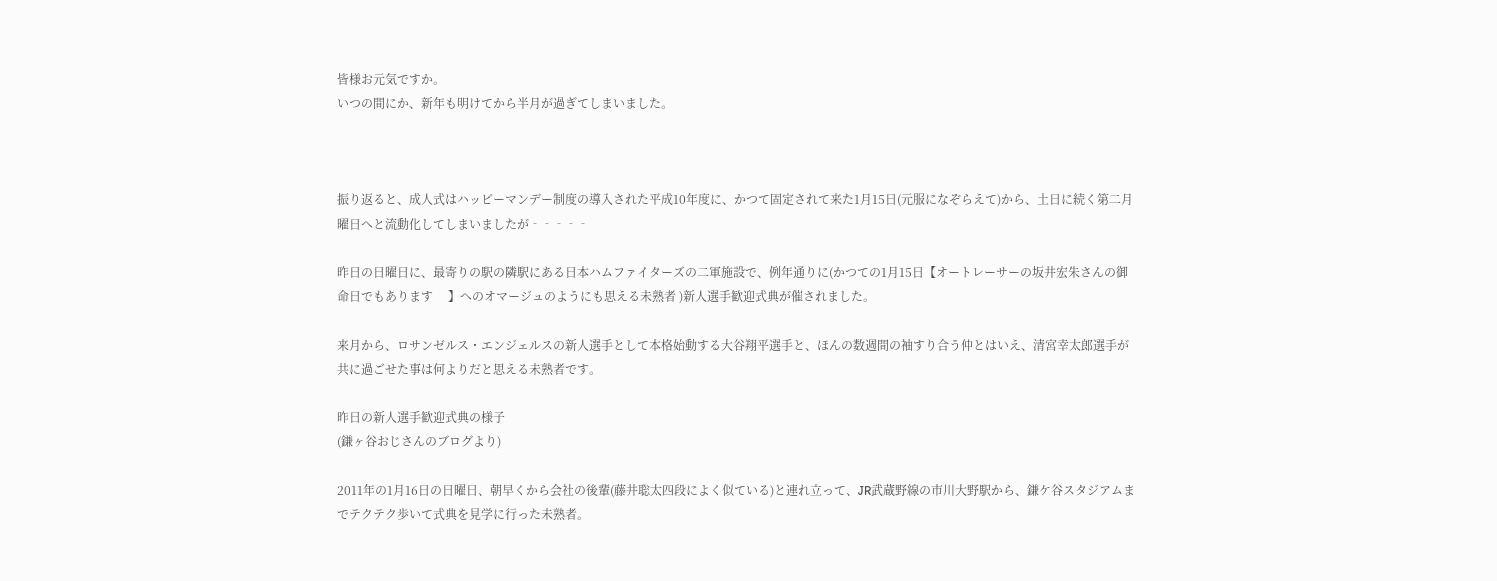皆様お元気ですか。
いつの間にか、新年も明けてから半月が過ぎてしまいました。



振り返ると、成人式はハッピーマンデー制度の導入された平成10年度に、かつて固定されて来た1月15日(元服になぞらえて)から、土日に続く第二月曜日へと流動化してしまいましたが‐‐‐‐‐

昨日の日曜日に、最寄りの駅の隣駅にある日本ハムファイターズの二軍施設で、例年通りに(かつての1月15日【オートレーサーの坂井宏朱さんの御命日でもあります     】へのオマージュのようにも思える未熟者 )新人選手歓迎式典が催されました。

来月から、ロサンゼルス・エンジェルスの新人選手として本格始動する大谷翔平選手と、ほんの数週間の袖すり合う仲とはいえ、清宮幸太郎選手が共に過ごせた事は何よりだと思える未熟者です。

昨日の新人選手歓迎式典の様子
(鎌ヶ谷おじさんのブログより)

2011年の1月16日の日曜日、朝早くから会社の後輩(藤井聡太四段によく似ている)と連れ立って、JR武蔵野線の市川大野駅から、鎌ケ谷スタジアムまでテクテク歩いて式典を見学に行った未熟者。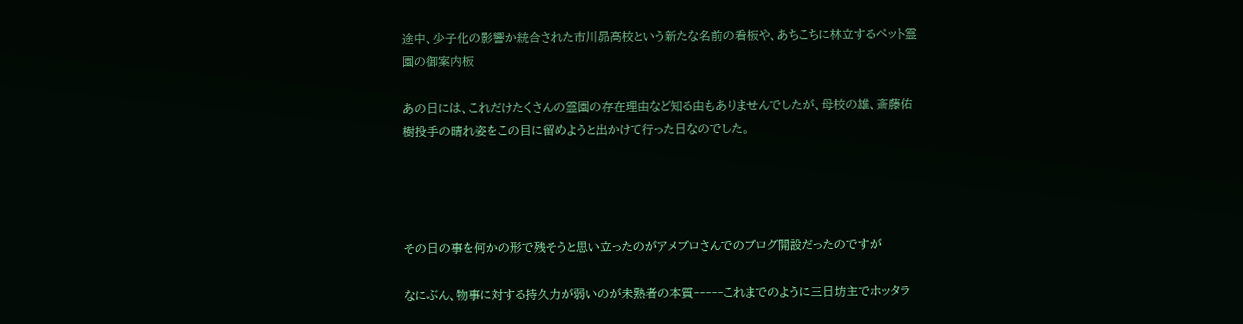途中、少子化の影響か統合された市川昴高校という新たな名前の看板や、あちこちに林立するペット霊園の御案内板

あの日には、これだけたくさんの霊園の存在理由など知る由もありませんでしたが、母校の雄、斎藤佑樹投手の晴れ姿をこの目に留めようと出かけて行った日なのでした。




その日の事を何かの形で残そうと思い立ったのがアメブロさんでのブログ開設だったのですが

なにぶん、物事に対する持久力が弱いのが未熟者の本質‐‐‐‐‐これまでのように三日坊主でホッタラ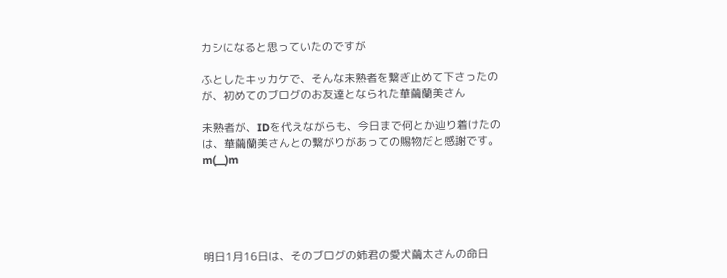カシになると思っていたのですが

ふとしたキッカケで、そんな未熟者を繋ぎ止めて下さったのが、初めてのブログのお友達となられた華繭蘭美さん

未熟者が、IDを代えながらも、今日まで何とか辿り着けたのは、華繭蘭美さんとの繋がりがあっての賜物だと感謝です。m(__)m





明日1月16日は、そのブログの姉君の愛犬繭太さんの命日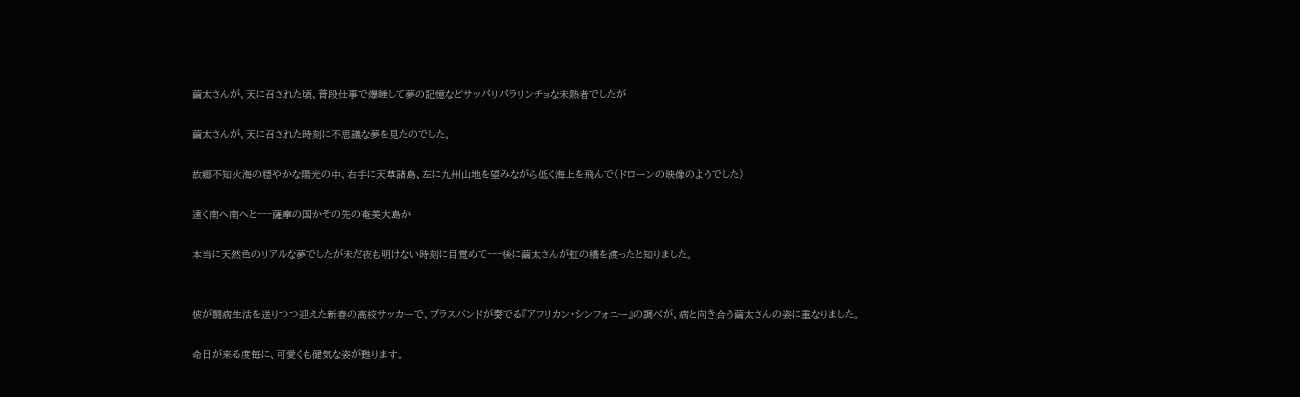繭太さんが、天に召された頃、普段仕事で爆睡して夢の記憶などサッパリパラリンチョな未熟者でしたが

繭太さんが、天に召された時刻に不思議な夢を見たのでした。

故郷不知火海の穏やかな陽光の中、右手に天草諸島、左に九州山地を望みながら低く海上を飛んで(ドローンの映像のようでした)

遠く南へ南へと‐‐‐薩摩の国かその先の奄美大島か

本当に天然色のリアルな夢でしたが未だ夜も明けない時刻に目覚めて‐‐‐後に繭太さんが虹の橋を渡ったと知りました。


彼が闘病生活を送りつつ迎えた新春の高校サッカーで、ブラスバンドが奏でる『アフリカン・シンフォニー』の調べが、病と向き合う繭太さんの姿に重なりました。

命日が来る度毎に、可愛くも健気な姿が甦ります。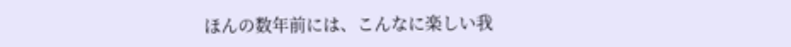ほんの数年前には、こんなに楽しい我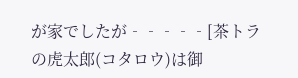が家でしたが‐‐‐‐‐[茶トラの虎太郎(コタロウ)は御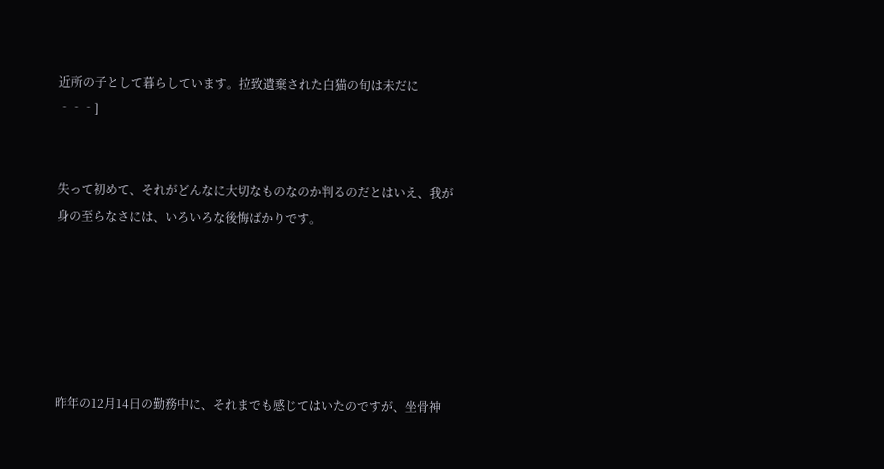近所の子として暮らしています。拉致遺棄された白猫の旬は未だに‐‐‐]


失って初めて、それがどんなに大切なものなのか判るのだとはいえ、我が身の至らなさには、いろいろな後悔ばかりです。






昨年の12月14日の勤務中に、それまでも感じてはいたのですが、坐骨神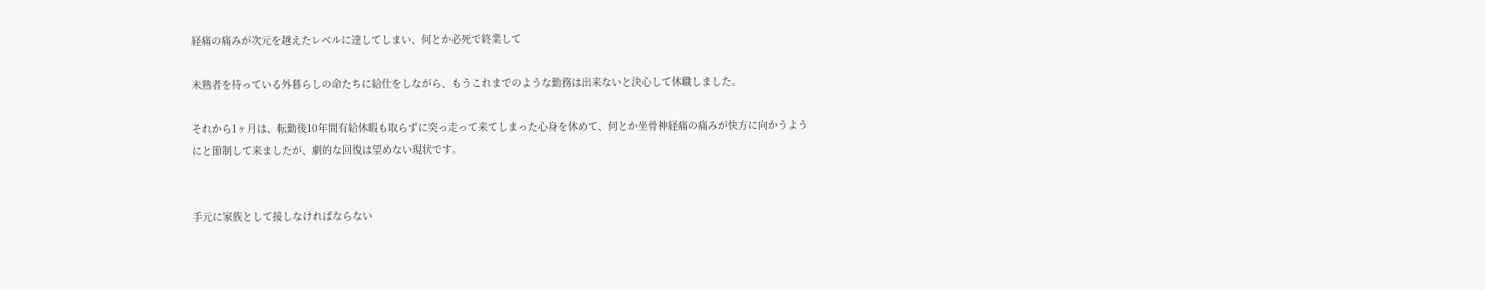経痛の痛みが次元を越えたレベルに達してしまい、何とか必死で終業して

未熟者を待っている外暮らしの命たちに給仕をしながら、もうこれまでのような勤務は出来ないと決心して休職しました。

それから1ヶ月は、転勤後10年間有給休暇も取らずに突っ走って来てしまった心身を休めて、何とか坐骨神経痛の痛みが快方に向かうようにと節制して来ましたが、劇的な回復は望めない現状です。


手元に家族として接しなければならない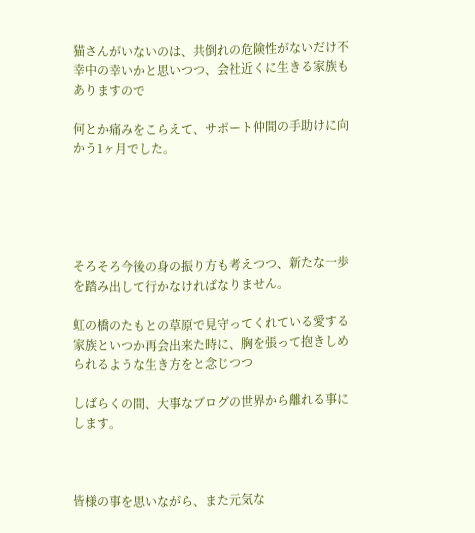猫さんがいないのは、共倒れの危険性がないだけ不幸中の幸いかと思いつつ、会社近くに生きる家族もありますので

何とか痛みをこらえて、サポート仲間の手助けに向かう1ヶ月でした。





そろそろ今後の身の振り方も考えつつ、新たな一歩を踏み出して行かなければなりません。

虹の橋のたもとの草原で見守ってくれている愛する家族といつか再会出来た時に、胸を張って抱きしめられるような生き方をと念じつつ

しばらくの間、大事なブログの世界から離れる事にします。



皆様の事を思いながら、また元気な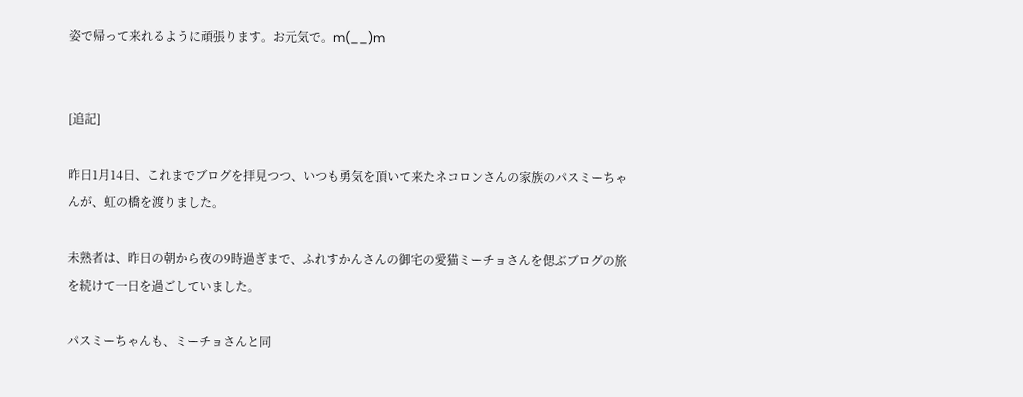姿で帰って来れるように頑張ります。お元気で。m(__)m


[追記]

昨日1月14日、これまでブログを拝見つつ、いつも勇気を頂いて来たネコロンさんの家族のパスミーちゃんが、虹の橋を渡りました。

未熟者は、昨日の朝から夜の9時過ぎまで、ふれすかんさんの御宅の愛猫ミーチョさんを偲ぶブログの旅を続けて一日を過ごしていました。

パスミーちゃんも、ミーチョさんと同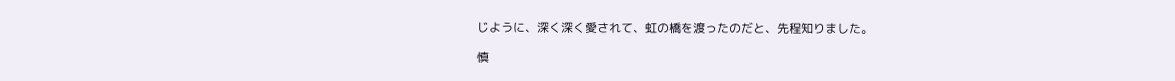じように、深く深く愛されて、虹の橋を渡ったのだと、先程知りました。

慎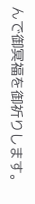んで御冥福を御祈りします。